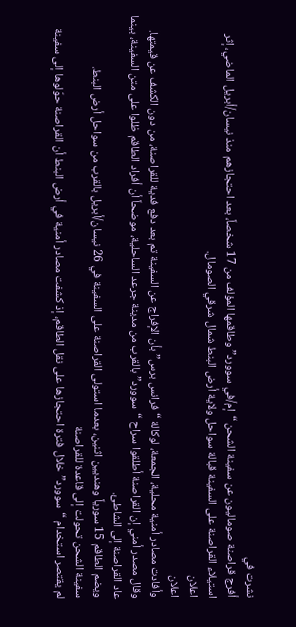نشرت في
أفرج قراصنة صوماليون عن سفينة الشحن “إم/في سوورد” وطاقمها المؤلف من 17 شخصاً، بعد احتجازهم منذ نيسان/أبريل الماضي، إثر استيلاء القراصنة على السفينة قبالة سواحل ولاية أرض البنط شمال شرقي الصومال.
اعلان
اعلان
وأفادت مصادر أمنية محلية، الجمعة، لوكالة “فرانس برس” بأن الإفراج عن السفينة تم بعد دفع فدية للقراصنة، من دون الكشف عن قيمتها.
وقال مصدر أمني إن القراصنة أطلقوا سراح “سوورد” بالقرب من مدينة جرعد الساحلية، موضحاً أن أفراد الطاقم ظلوا على متن السفينة، بينما عاد القراصنة إلى الشاطئ.
ويضم الطاقم 15 سورياً وهنديين اثنين، بعدما استولى القراصنة على السفينة في 26 نيسان/أبريل بالقرب من سواحل أرض البنط.
سفينة الشحن تحولت إلى قاعدة للقراصنة
لم يقتصر استخدام “سوورد” خلال فترة احتجازها على نقل الطاقم، إذ كشفت مصادر أمنية في أرض البنط أن القراصنة حوّلوها إلى سفينة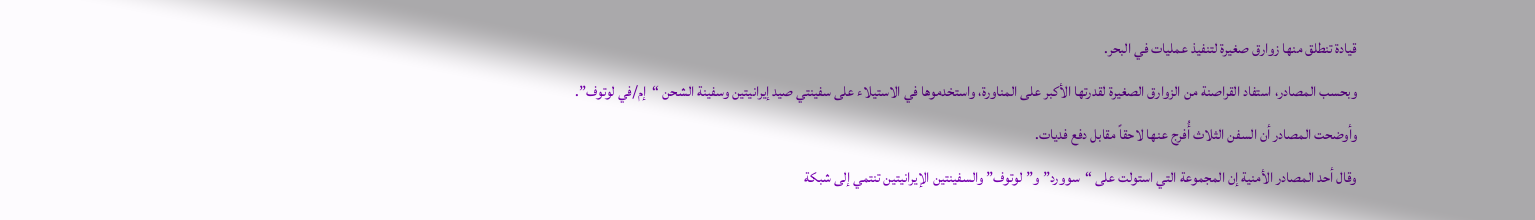قيادة تنطلق منها زوارق صغيرة لتنفيذ عمليات في البحر.
وبحسب المصادر، استفاد القراصنة من الزوارق الصغيرة لقدرتها الأكبر على المناورة، واستخدموها في الاستيلاء على سفينتي صيد إيرانيتين وسفينة الشحن “إم/في لوتوف”.
وأوضحت المصادر أن السفن الثلاث أُفرج عنها لاحقاً مقابل دفع فديات.
وقال أحد المصادر الأمنية إن المجموعة التي استولت على “سوورد” و”لوتوف” والسفينتين الإيرانيتين تنتمي إلى شبكة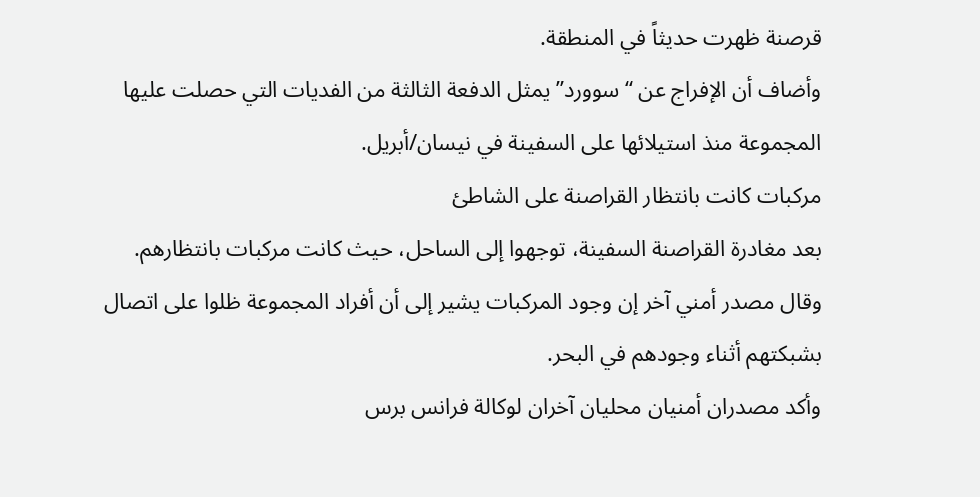قرصنة ظهرت حديثاً في المنطقة.
وأضاف أن الإفراج عن “سوورد” يمثل الدفعة الثالثة من الفديات التي حصلت عليها المجموعة منذ استيلائها على السفينة في نيسان/أبريل.
مركبات كانت بانتظار القراصنة على الشاطئ
بعد مغادرة القراصنة السفينة، توجهوا إلى الساحل، حيث كانت مركبات بانتظارهم.
وقال مصدر أمني آخر إن وجود المركبات يشير إلى أن أفراد المجموعة ظلوا على اتصال بشبكتهم أثناء وجودهم في البحر.
وأكد مصدران أمنيان محليان آخران لوكالة فرانس برس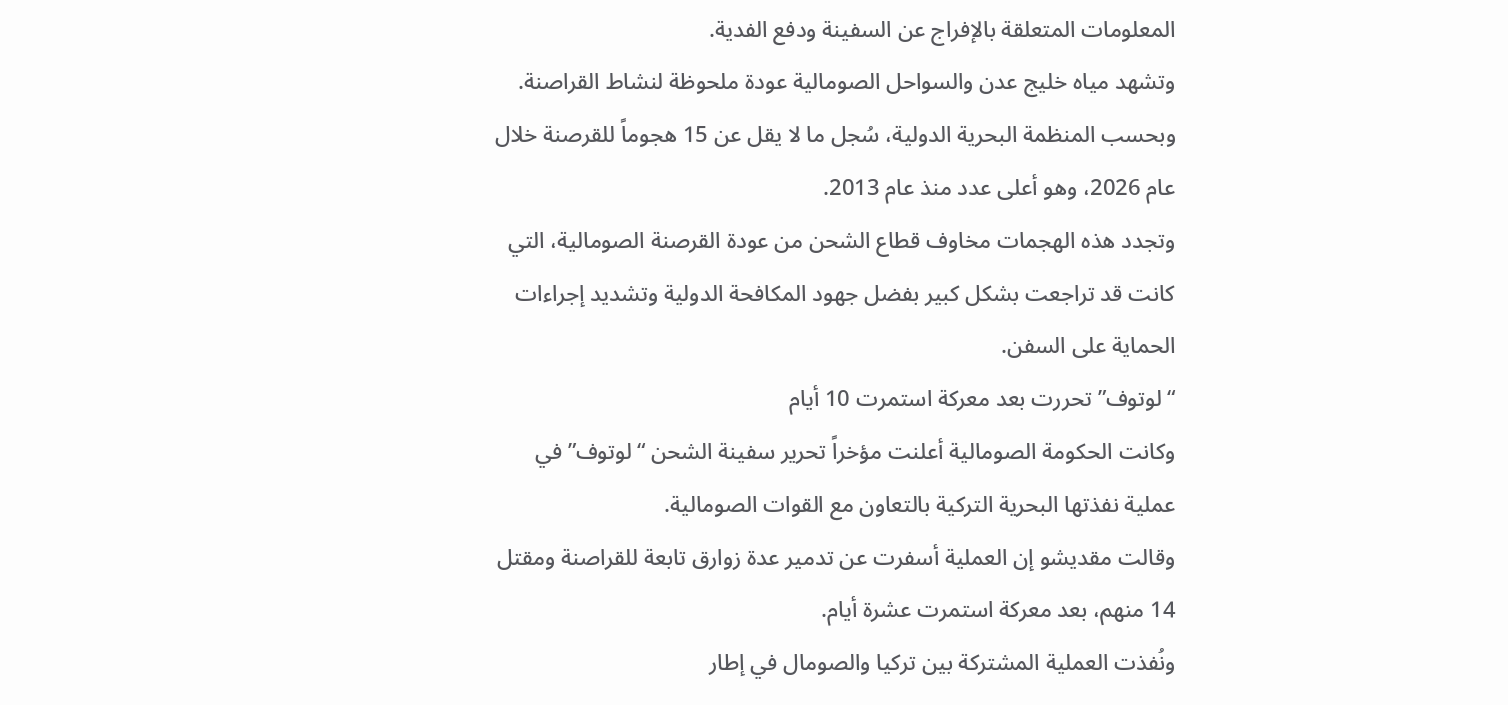المعلومات المتعلقة بالإفراج عن السفينة ودفع الفدية.
وتشهد مياه خليج عدن والسواحل الصومالية عودة ملحوظة لنشاط القراصنة.
وبحسب المنظمة البحرية الدولية، سُجل ما لا يقل عن 15 هجوماً للقرصنة خلال عام 2026، وهو أعلى عدد منذ عام 2013.
وتجدد هذه الهجمات مخاوف قطاع الشحن من عودة القرصنة الصومالية، التي كانت قد تراجعت بشكل كبير بفضل جهود المكافحة الدولية وتشديد إجراءات الحماية على السفن.
“لوتوف” تحررت بعد معركة استمرت 10 أيام
وكانت الحكومة الصومالية أعلنت مؤخراً تحرير سفينة الشحن “لوتوف” في عملية نفذتها البحرية التركية بالتعاون مع القوات الصومالية.
وقالت مقديشو إن العملية أسفرت عن تدمير عدة زوارق تابعة للقراصنة ومقتل 14 منهم، بعد معركة استمرت عشرة أيام.
ونُفذت العملية المشتركة بين تركيا والصومال في إطار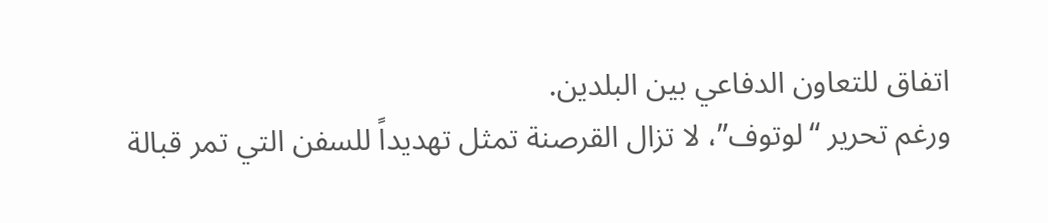اتفاق للتعاون الدفاعي بين البلدين.
ورغم تحرير “لوتوف”، لا تزال القرصنة تمثل تهديداً للسفن التي تمر قبالة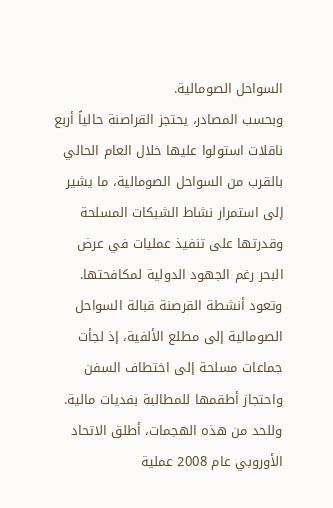السواحل الصومالية.
وبحسب المصادر، يحتجز القراصنة حالياً أربع ناقلات استولوا عليها خلال العام الحالي بالقرب من السواحل الصومالية، ما يشير إلى استمرار نشاط الشبكات المسلحة وقدرتها على تنفيذ عمليات في عرض البحر رغم الجهود الدولية لمكافحتها.
وتعود أنشطة القرصنة قبالة السواحل الصومالية إلى مطلع الألفية، إذ لجأت جماعات مسلحة إلى اختطاف السفن واحتجاز أطقمها للمطالبة بفديات مالية.
وللحد من هذه الهجمات، أطلق الاتحاد الأوروبي عام 2008 عملية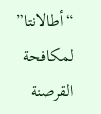“أطالانتا” لمكافحة القرصنة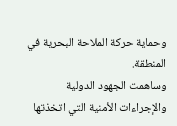وحماية حركة الملاحة البحرية في المنطقة.
وساهمت الجهود الدولية والإجراءات الأمنية التي اتخذتها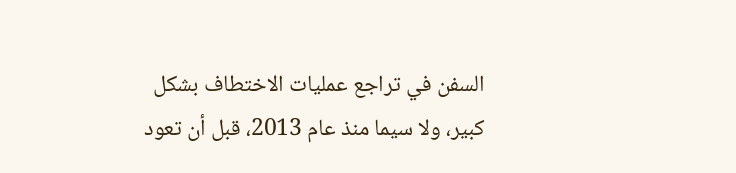السفن في تراجع عمليات الاختطاف بشكل كبير، ولا سيما منذ عام 2013، قبل أن تعود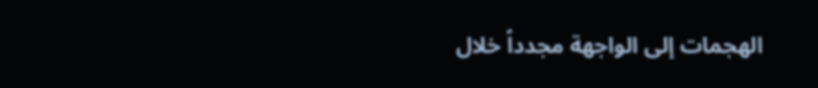الهجمات إلى الواجهة مجدداً خلال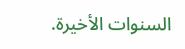السنوات الأخيرة.